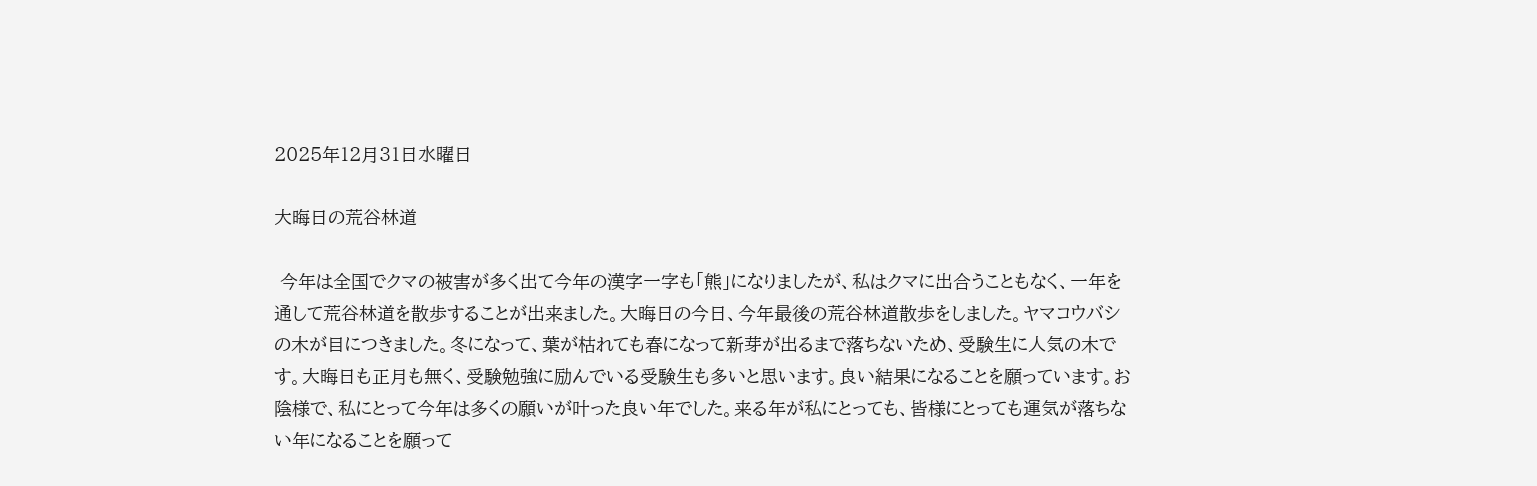2025年12月31日水曜日

大晦日の荒谷林道

 今年は全国でクマの被害が多く出て今年の漢字一字も「熊」になりましたが、私はクマに出合うこともなく、一年を通して荒谷林道を散歩することが出来ました。大晦日の今日、今年最後の荒谷林道散歩をしました。ヤマコウバシの木が目につきました。冬になって、葉が枯れても春になって新芽が出るまで落ちないため、受験生に人気の木です。大晦日も正月も無く、受験勉強に励んでいる受験生も多いと思います。良い結果になることを願っています。お陰様で、私にとって今年は多くの願いが叶った良い年でした。来る年が私にとっても、皆様にとっても運気が落ちない年になることを願って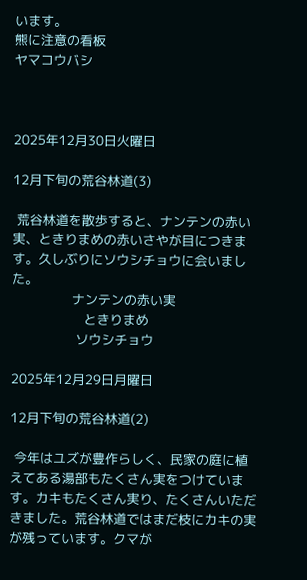います。
熊に注意の看板
ヤマコウバシ



2025年12月30日火曜日

12月下旬の荒谷林道(3)

 荒谷林道を散歩すると、ナンテンの赤い実、ときりまめの赤いさやが目につきます。久しぶりにソウシチョウに会いました。
               ナンテンの赤い実
                  ときりまめ
                ソウシチョウ

2025年12月29日月曜日

12月下旬の荒谷林道(2)

 今年はユズが豊作らしく、民家の庭に植えてある湯部もたくさん実をつけています。カキもたくさん実り、たくさんいただきました。荒谷林道ではまだ枝にカキの実が残っています。クマが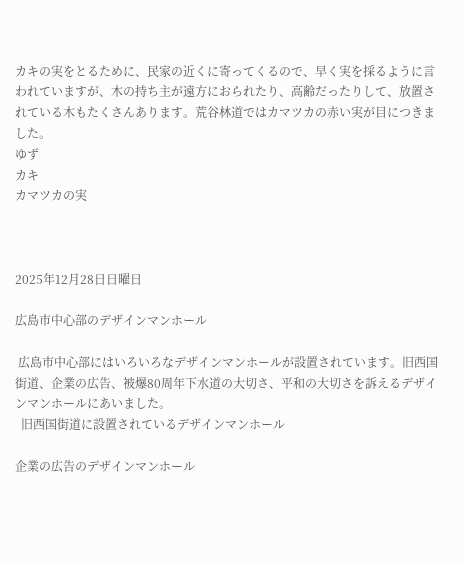カキの実をとるために、民家の近くに寄ってくるので、早く実を採るように言われていますが、木の持ち主が遠方におられたり、高齢だったりして、放置されている木もたくさんあります。荒谷林道ではカマツカの赤い実が目につきました。
ゆず
カキ
カマツカの実



2025年12月28日日曜日

広島市中心部のデザインマンホール

 広島市中心部にはいろいろなデザインマンホールが設置されています。旧西国街道、企業の広告、被爆80周年下水道の大切さ、平和の大切さを訴えるデザインマンホールにあいました。
  旧西国街道に設置されているデザインマンホール

企業の広告のデザインマンホール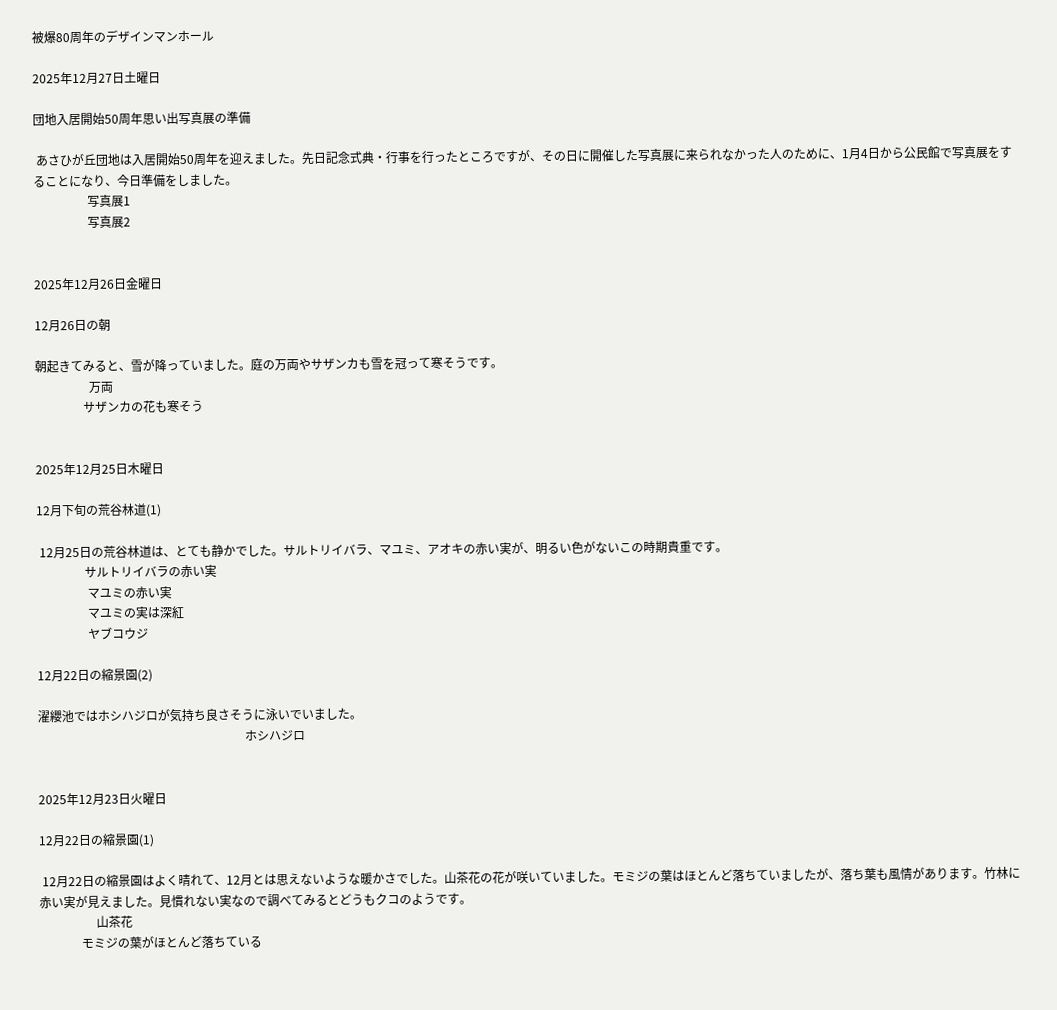被爆80周年のデザインマンホール

2025年12月27日土曜日

団地入居開始50周年思い出写真展の準備

 あさひが丘団地は入居開始50周年を迎えました。先日記念式典・行事を行ったところですが、その日に開催した写真展に来られなかった人のために、1月4日から公民館で写真展をすることになり、今日準備をしました。
                  写真展1
                  写真展2


2025年12月26日金曜日

12月26日の朝

朝起きてみると、雪が降っていました。庭の万両やサザンカも雪を冠って寒そうです。
                  万両
                サザンカの花も寒そう


2025年12月25日木曜日

12月下旬の荒谷林道(1)

 12月25日の荒谷林道は、とても静かでした。サルトリイバラ、マユミ、アオキの赤い実が、明るい色がないこの時期貴重です。
                サルトリイバラの赤い実
                 マユミの赤い実
                 マユミの実は深紅
                 ヤブコウジ

12月22日の縮景園(2)

濯纓池ではホシハジロが気持ち良さそうに泳いでいました。
                                                                     ホシハジロ


2025年12月23日火曜日

12月22日の縮景園(1)

 12月22日の縮景園はよく晴れて、12月とは思えないような暖かさでした。山茶花の花が咲いていました。モミジの葉はほとんど落ちていましたが、落ち葉も風情があります。竹林に赤い実が見えました。見慣れない実なので調べてみるとどうもクコのようです。
                   山茶花
              モミジの葉がほとんど落ちている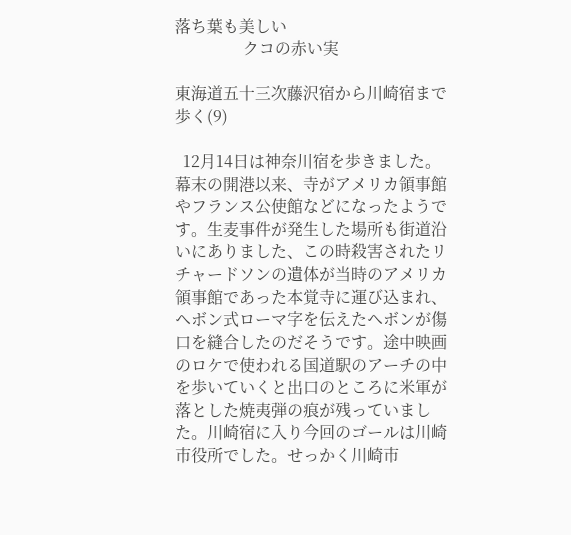落ち葉も美しい
                 クコの赤い実

東海道五十三次藤沢宿から川崎宿まで歩く(9)

  12月14日は神奈川宿を歩きました。幕末の開港以来、寺がアメリカ領事館やフランス公使館などになったようです。生麦事件が発生した場所も街道沿いにありました、この時殺害されたリチャードソンの遺体が当時のアメリカ領事館であった本覚寺に運び込まれ、ヘボン式ローマ字を伝えたヘボンが傷口を縫合したのだそうです。途中映画のロケで使われる国道駅のアーチの中を歩いていくと出口のところに米軍が落とした焼夷弾の痕が残っていました。川崎宿に入り今回のゴールは川崎市役所でした。せっかく川崎市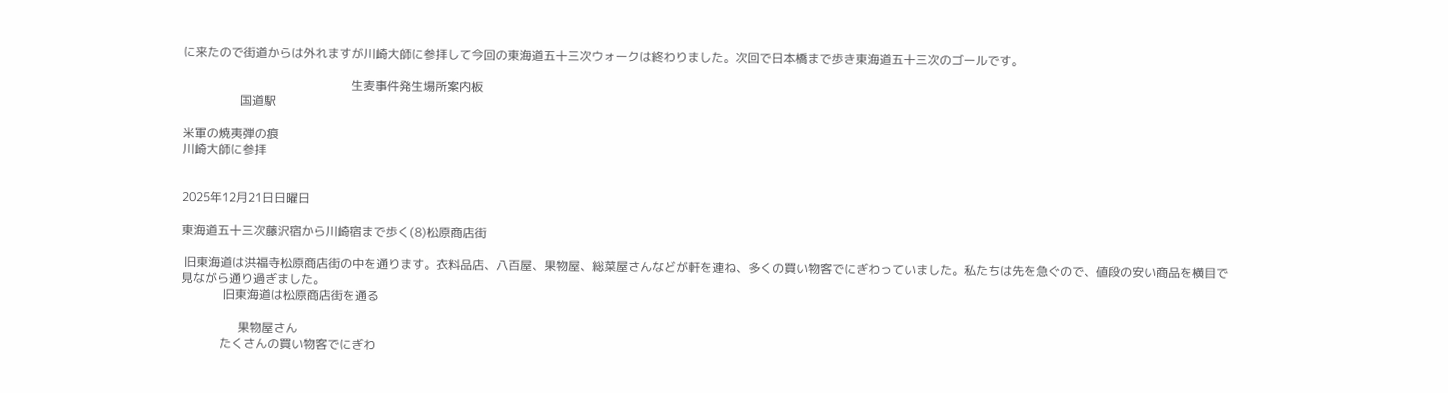に来たので街道からは外れますが川崎大師に参拝して今回の東海道五十三次ウォークは終わりました。次回で日本橋まで歩き東海道五十三次のゴールです。

                                                        生麦事件発生場所案内板
                   国道駅

米軍の焼夷弾の痕
川崎大師に参拝


2025年12月21日日曜日

東海道五十三次藤沢宿から川崎宿まで歩く(8)松原商店街

 旧東海道は洪福寺松原商店街の中を通ります。衣料品店、八百屋、果物屋、総菜屋さんなどが軒を連ね、多くの買い物客でにぎわっていました。私たちは先を急ぐので、値段の安い商品を横目で見ながら通り過ぎました。
              旧東海道は松原商店街を通る

                   果物屋さん
             たくさんの買い物客でにぎわ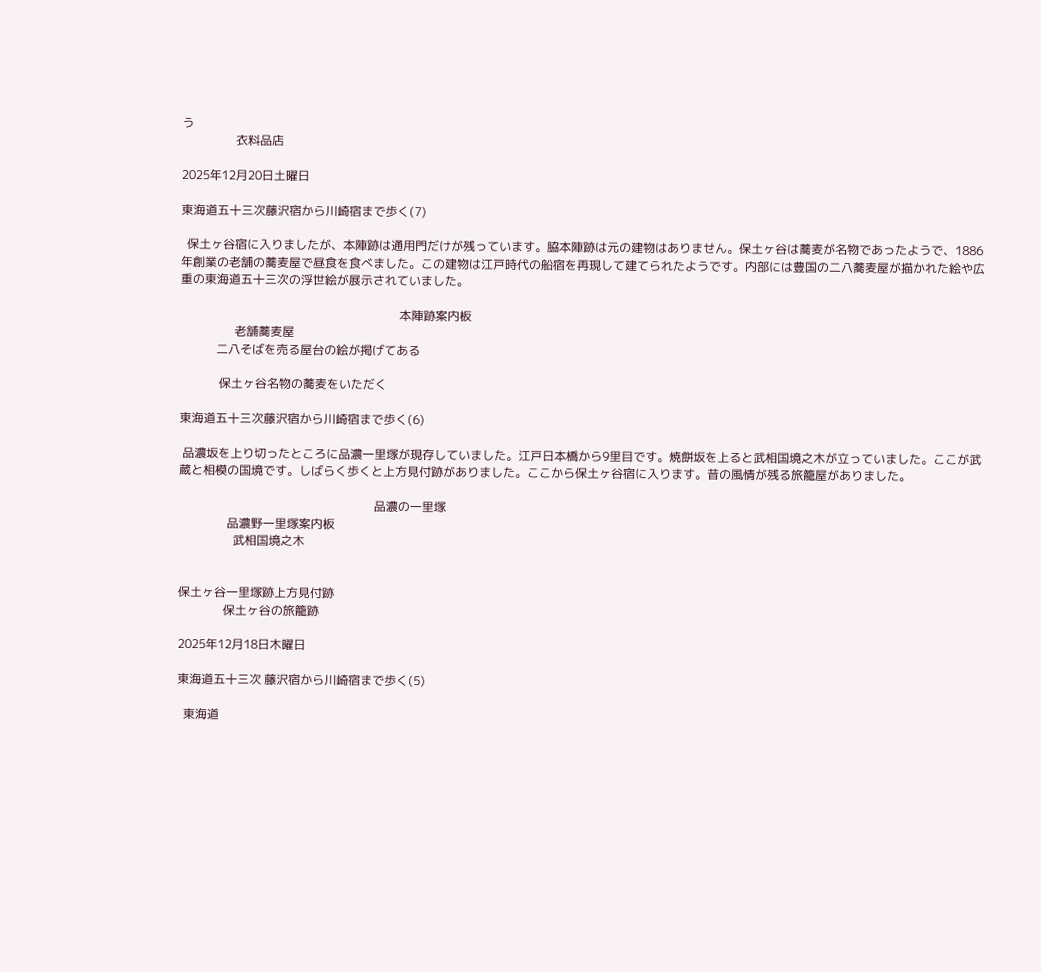う
                  衣料品店

2025年12月20日土曜日

東海道五十三次藤沢宿から川崎宿まで歩く(7)

  保土ヶ谷宿に入りましたが、本陣跡は通用門だけが残っています。脇本陣跡は元の建物はありません。保土ヶ谷は蕎麦が名物であったようで、1886年創業の老舗の蕎麦屋で昼食を食べました。この建物は江戸時代の船宿を再現して建てられたようです。内部には豊国の二八蕎麦屋が描かれた絵や広重の東海道五十三次の浮世絵が展示されていました。

                                                                         本陣跡案内板
                  老舗蕎麦屋
            二八そばを売る屋台の絵が掲げてある

             保土ヶ谷名物の蕎麦をいただく

東海道五十三次藤沢宿から川崎宿まで歩く(6)

 品濃坂を上り切ったところに品濃一里塚が現存していました。江戸日本橋から9里目です。焼餅坂を上ると武相国境之木が立っていました。ここが武蔵と相模の国境です。しばらく歩くと上方見付跡がありました。ここから保土ヶ谷宿に入ります。昔の風情が残る旅籠屋がありました。

                                                                 品濃の一里塚
                品濃野一里塚案内板
                  武相国境之木


保土ヶ谷一里塚跡上方見付跡
               保土ヶ谷の旅籠跡

2025年12月18日木曜日

東海道五十三次 藤沢宿から川崎宿まで歩く(5)

  東海道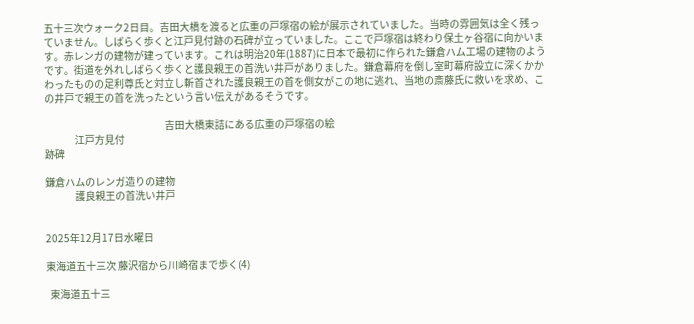五十三次ウォーク2日目。吉田大橋を渡ると広重の戸塚宿の絵が展示されていました。当時の雰囲気は全く残っていません。しばらく歩くと江戸見付跡の石碑が立っていました。ここで戸塚宿は終わり保土ヶ谷宿に向かいます。赤レンガの建物が建っています。これは明治20年(1887)に日本で最初に作られた鎌倉ハム工場の建物のようです。街道を外れしばらく歩くと護良親王の首洗い井戸がありました。鎌倉幕府を倒し室町幕府設立に深くかかわったものの足利尊氏と対立し斬首された護良親王の首を側女がこの地に逃れ、当地の斎藤氏に救いを求め、この井戸で親王の首を洗ったという言い伝えがあるそうです。

                                                            吉田大橋東詰にある広重の戸塚宿の絵
               江戸方見付
跡碑

鎌倉ハムのレンガ造りの建物
               護良親王の首洗い井戸


2025年12月17日水曜日

東海道五十三次 藤沢宿から川崎宿まで歩く(4)

  東海道五十三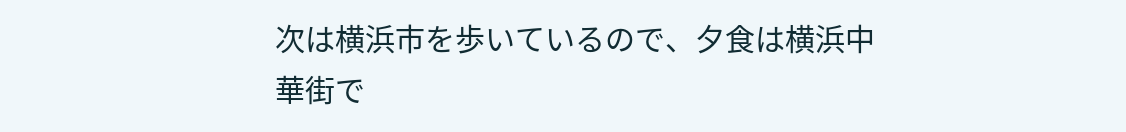次は横浜市を歩いているので、夕食は横浜中華街で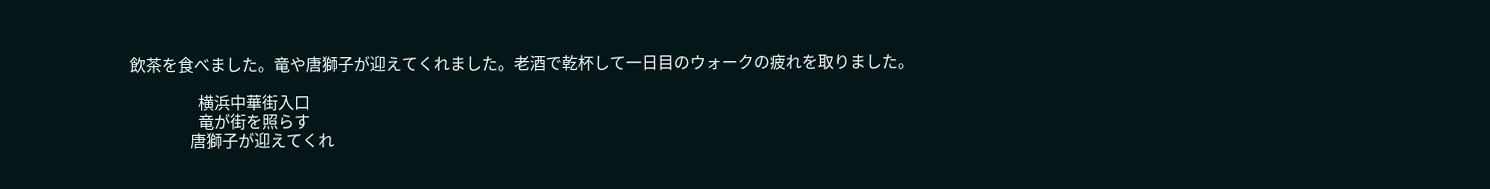飲茶を食べました。竜や唐獅子が迎えてくれました。老酒で乾杯して一日目のウォークの疲れを取りました。

                 横浜中華街入口
                 竜が街を照らす
               唐獅子が迎えてくれ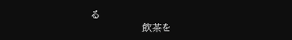る
                 飲茶を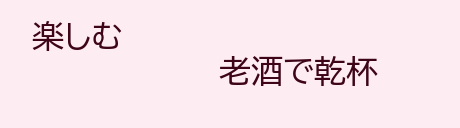楽しむ
                 老酒で乾杯